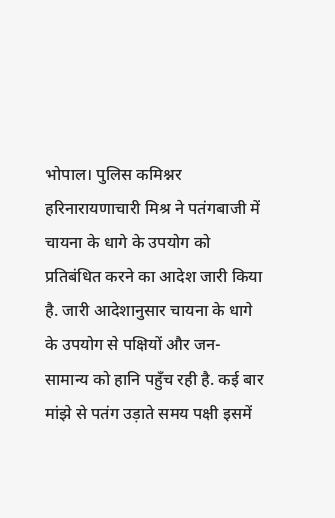भोपाल। पुलिस कमिश्नर हरिनारायणाचारी मिश्र ने पतंगबाजी में चायना के धागे के उपयोग को प्रतिबंधित करने का आदेश जारी किया है. जारी आदेशानुसार चायना के धागे के उपयोग से पक्षियों और जन-सामान्य को हानि पहुँच रही है. कई बार मांझे से पतंग उड़ाते समय पक्षी इसमें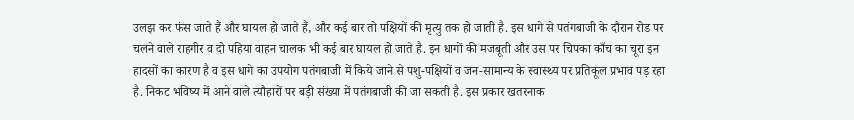उलझ कर फंस जाते हैं और घायल हो जाते हैं, और कई बार तो पक्षियों की मृत्यु तक हो जाती है. इस धागे से पतंगबाजी के दौरान रोड पर चलने वाले राहगीर व दो पहिया वाहन चालक भी कई बार घायल हो जाते है. इन धागों की मजबूती और उस पर चिपका काँच का चूरा इन हादसों का कारण है व इस धागे का उपयोग पतंगबाजी में किये जाने से पशु-पक्षियों व जन-सामान्य के स्वास्थ्य पर प्रतिकूल प्रभाव पड़ रहा है. निकट भविष्य में आने वाले त्यौहारों पर बड़ी संख्या में पतंगबाजी की जा सकती है. इस प्रकार खतरनाक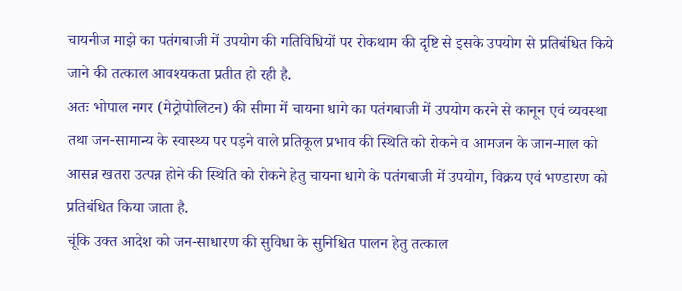चायनीज माझे का पतंगबाजी में उपयोग की गतिविधियों पर रोकथाम की दृष्टि से इसके उपयोग से प्रतिबंधित किये जाने की तत्काल आवश्यकता प्रतीत हो रही है.
अतः भोपाल नगर (मेट्रोपोलिटन) की सीमा में चायना धागे का पतंगबाजी में उपयोग करने से कानून एवं व्यवस्था तथा जन-सामान्य के स्वास्थ्य पर पड़ने वाले प्रतिकूल प्रभाव की स्थिति को रोकने व आमजन के जान-माल को आसन्न खतरा उत्पन्न होने की स्थिति को रोकने हेतु चायना धागे के पतंगबाजी में उपयोग, विक्रय एवं भण्डारण को प्रतिबंधित किया जाता है.
चूंकि उक्त आदेश को जन-साधारण की सुविधा के सुनिश्चित पालन हेतु तत्काल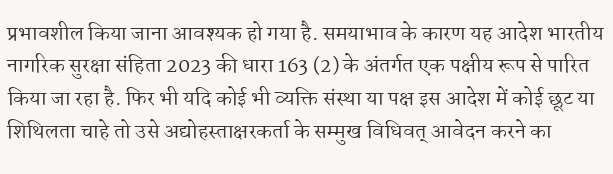प्रभावशील किया जाना आवश्यक हो गया है. समयाभाव के कारण यह आदेश भारतीय नागरिक सुरक्षा संहिता 2023 की धारा 163 (2) के अंतर्गत एक पक्षीय रूप से पारित किया जा रहा है. फिर भी यदि कोई भी व्यक्ति संस्था या पक्ष इस आदेश में कोई छूट या शिथिलता चाहे तो उसे अद्योहस्ताक्षरकर्ता के सम्मुख विधिवत् आवेदन करने का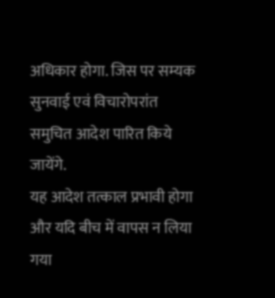अधिकार होगा. जिस पर सम्यक सुनवाई एवं विचारोपरांत समुचित आदेश पारित किये जायेंगे.
यह आदेश तत्काल प्रभावी होगा और यदि बीच में वापस न लिया गया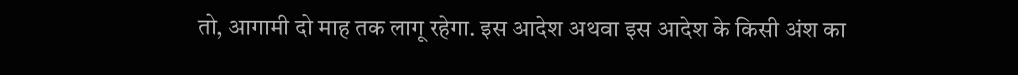तो, आगामी दो माह तक लागू रहेगा. इस आदेश अथवा इस आदेश के किसी अंश का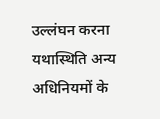उल्लंघन करना यथास्थिति अन्य अधिनियमों के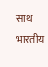साथ भारतीय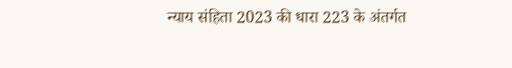न्याय संहिता 2023 की धारा 223 के अंतर्गत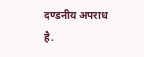दण्डनीय अपराध है.